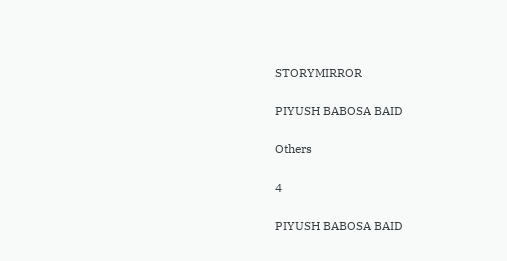STORYMIRROR

PIYUSH BABOSA BAID

Others

4

PIYUSH BABOSA BAID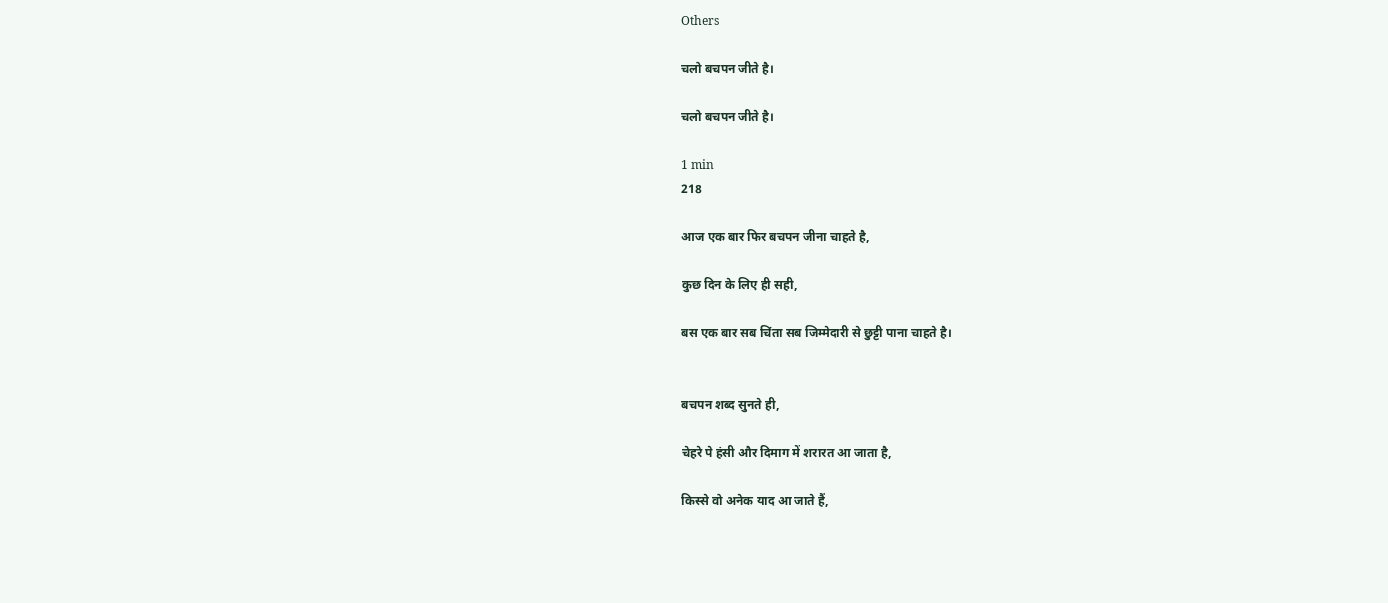Others

चलो बचपन जीते है।

चलो बचपन जीते है।

1 min
218

आज एक बार फिर बचपन जीना चाहते है,

कुछ दिन के लिए ही सही,

बस एक बार सब चिंता सब जिम्मेदारी से छुट्टी पाना चाहते है।


बचपन शब्द सुनते ही,

चेहरे पे हंसी और दिमाग में शरारत आ जाता है,

किस्से वो अनेक याद आ जाते हैं,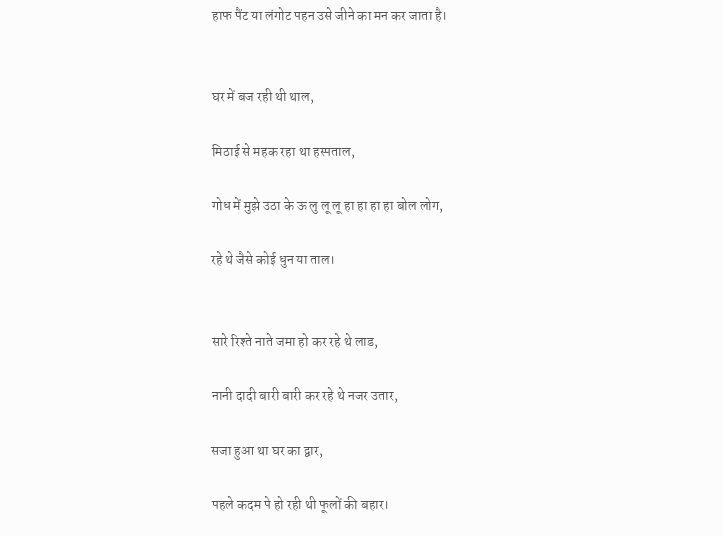हाफ पैंट या लंगोट पहन उसे जीने का मन कर जाता है।


घर में बज रही थी थाल,

मिठाई से महक रहा था हस्पताल,

गोध में मुझे उठा के ऊ लु लू लू हा हा हा हा बोल लोग,

रहे थे जैसे कोई धुन या ताल।


सारे रिश्ते नाते जमा हो कर रहे थे लाड,

नानी दादी बारी बारी कर रहे थे नजर उतार,

सजा हुआ था घर का द्वार,

पहले कदम पे हो रही थी फूलों की बहार।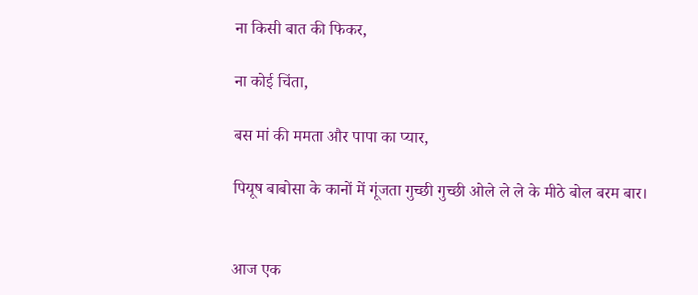ना किसी बात की फिकर,

ना कोई चिंता,

बस मां की ममता और पापा का प्यार,

पियूष बाबोसा के कानों में गूंजता गुच्छी गुच्छी ओले ले ले के मीठे बोल बरम बार।


आज एक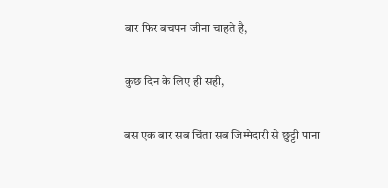बार फिर बचपन जीना चाहते है,

कुछ दिन के लिए ही सही,

बस एक बार सब चिंता सब जिम्मेदारी से छुट्टी पाना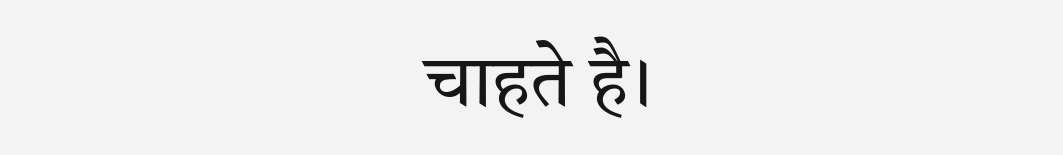चाहते है।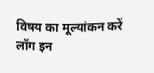विषय का मूल्यांकन करें
लॉग इन